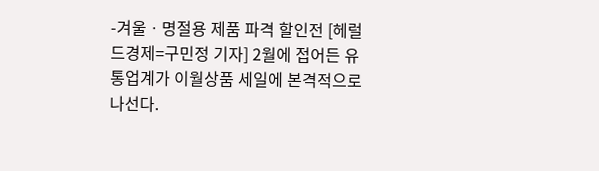-겨울ㆍ명절용 제품 파격 할인전 [헤럴드경제=구민정 기자] 2월에 접어든 유통업계가 이월상품 세일에 본격적으로 나선다.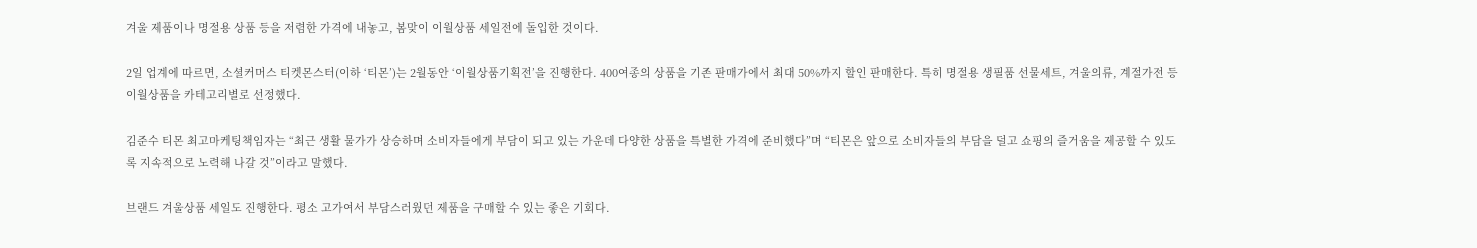겨울 제품이나 명절용 상품 등을 저렴한 가격에 내놓고, 봄맞이 이월상품 세일전에 돌입한 것이다.

2일 업계에 따르면, 소셜커머스 티켓몬스터(이하 ‘티몬’)는 2월동안 ‘이월상품기획전’을 진행한다. 400여종의 상품을 기존 판매가에서 최대 50%까지 할인 판매한다. 특히 명절용 생필품 선물세트, 겨울의류, 계절가전 등 이월상품을 카테고리별로 선정했다.

김준수 티몬 최고마케팅책임자는 “최근 생활 물가가 상승하며 소비자들에게 부담이 되고 있는 가운데 다양한 상품을 특별한 가격에 준비했다”며 “티몬은 앞으로 소비자들의 부담을 덜고 쇼핑의 즐거움을 제공할 수 있도록 지속적으로 노력해 나갈 것”이라고 말했다.

브랜드 겨울상품 세일도 진행한다. 평소 고가여서 부담스러웠던 제품을 구매할 수 있는 좋은 기회다.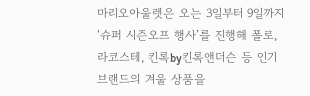마리오아울렛은 오는 3일부터 9일까지 ‘슈퍼 시즌오프 행사’를 진행해 폴로, 라코스테, 킨록by킨록앤더슨 등 인기 브랜드의 겨울 상품을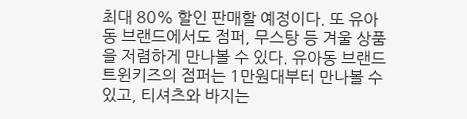최대 80% 할인 판매할 예정이다. 또 유아동 브랜드에서도 점퍼, 무스탕 등 겨울 상품을 저렴하게 만나볼 수 있다. 유아동 브랜드 트윈키즈의 점퍼는 1만원대부터 만나볼 수 있고, 티셔츠와 바지는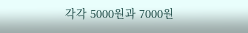각각 5000원과 7000원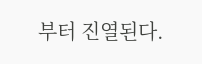부터 진열된다.